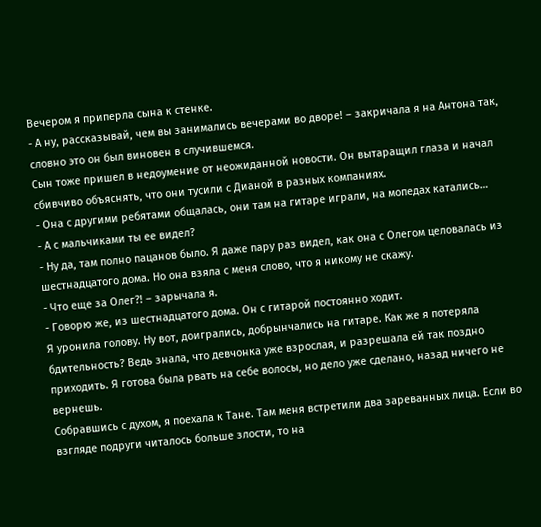Вечером я приперла сына к стенке.
- А ну, рассказывай, чем вы занимались вечерами во дворе! – закричала я на Антона так, словно это он был виновен в случившемся.
Сын тоже пришел в недоумение от неожиданной новости. Он вытаращил глаза и начал сбивчиво объяснять, что они тусили с Дианой в разных компаниях.
- Она с другими ребятами общалась, они там на гитаре играли, на мопедах катались…
- А с мальчиками ты ее видел?
- Ну да, там полно пацанов было. Я даже пару раз видел, как она с Олегом целовалась из шестнадцатого дома. Но она взяла с меня слово, что я никому не скажу.
- Что еще за Олег?! – зарычала я.
- Говорю же, из шестнадцатого дома. Он с гитарой постоянно ходит.
Я уронила голову. Ну вот, доигрались, добрынчались на гитаре. Как же я потеряла бдительность? Ведь знала, что девчонка уже взрослая, и разрешала ей так поздно приходить. Я готова была рвать на себе волосы, но дело уже сделано, назад ничего не вернешь.
Собравшись с духом, я поехала к Тане. Там меня встретили два зареванных лица. Если во взгляде подруги читалось больше злости, то на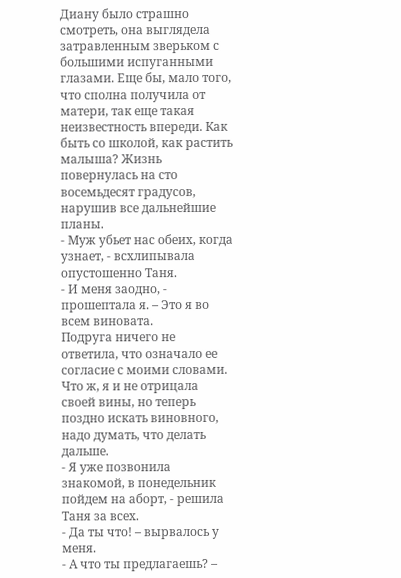Диану было страшно смотреть, она выглядела затравленным зверьком с большими испуганными глазами. Еще бы, мало того, что сполна получила от матери, так еще такая неизвестность впереди. Как быть со школой, как растить малыша? Жизнь повернулась на сто восемьдесят градусов, нарушив все дальнейшие планы.
- Муж убьет нас обеих, когда узнает, - всхлипывала опустошенно Таня.
- И меня заодно, - прошептала я. – Это я во всем виновата.
Подруга ничего не ответила, что означало ее согласие с моими словами. Что ж, я и не отрицала своей вины, но теперь поздно искать виновного, надо думать, что делать дальше.
- Я уже позвонила знакомой, в понедельник пойдем на аборт, - решила Таня за всех.
- Да ты что! – вырвалось у меня.
- А что ты предлагаешь? –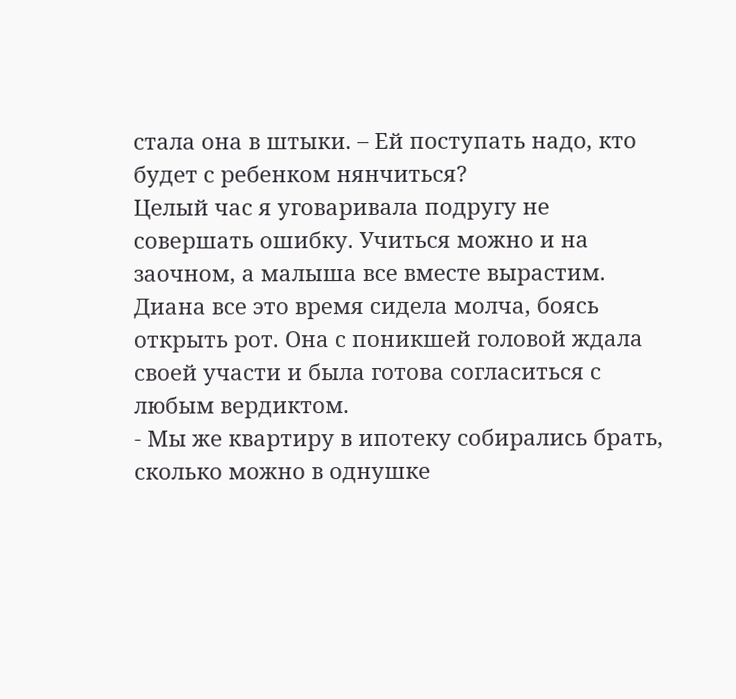стала она в штыки. – Ей поступать надо, кто будет с ребенком нянчиться?
Целый час я уговаривала подругу не совершать ошибку. Учиться можно и на заочном, а малыша все вместе вырастим. Диана все это время сидела молча, боясь открыть рот. Она с поникшей головой ждала своей участи и была готова согласиться с любым вердиктом.
- Мы же квартиру в ипотеку собирались брать, сколько можно в однушке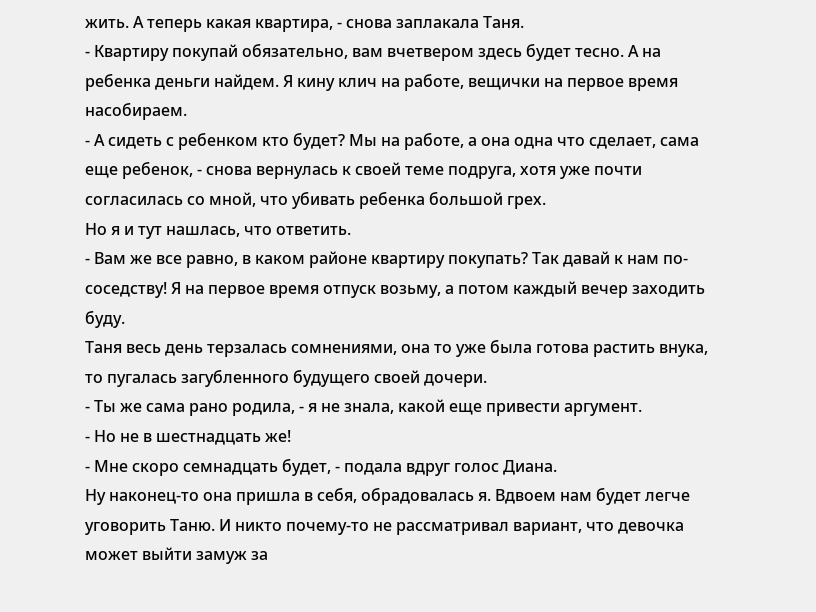жить. А теперь какая квартира, - снова заплакала Таня.
- Квартиру покупай обязательно, вам вчетвером здесь будет тесно. А на ребенка деньги найдем. Я кину клич на работе, вещички на первое время насобираем.
- А сидеть с ребенком кто будет? Мы на работе, а она одна что сделает, сама еще ребенок, - снова вернулась к своей теме подруга, хотя уже почти согласилась со мной, что убивать ребенка большой грех.
Но я и тут нашлась, что ответить.
- Вам же все равно, в каком районе квартиру покупать? Так давай к нам по-соседству! Я на первое время отпуск возьму, а потом каждый вечер заходить буду.
Таня весь день терзалась сомнениями, она то уже была готова растить внука, то пугалась загубленного будущего своей дочери.
- Ты же сама рано родила, - я не знала, какой еще привести аргумент.
- Но не в шестнадцать же!
- Мне скоро семнадцать будет, - подала вдруг голос Диана.
Ну наконец-то она пришла в себя, обрадовалась я. Вдвоем нам будет легче уговорить Таню. И никто почему-то не рассматривал вариант, что девочка может выйти замуж за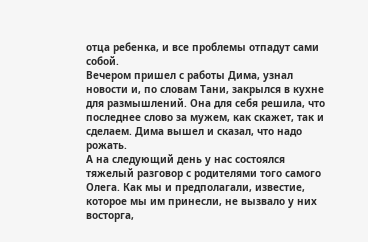отца ребенка, и все проблемы отпадут сами собой.
Вечером пришел с работы Дима, узнал новости и, по словам Тани, закрылся в кухне для размышлений. Она для себя решила, что последнее слово за мужем, как скажет, так и сделаем. Дима вышел и сказал, что надо рожать.
А на следующий день у нас состоялся тяжелый разговор с родителями того самого Олега. Как мы и предполагали, известие, которое мы им принесли, не вызвало у них восторга,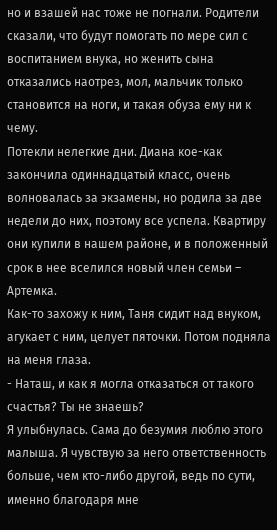но и взашей нас тоже не погнали. Родители сказали, что будут помогать по мере сил с воспитанием внука, но женить сына отказались наотрез, мол, мальчик только становится на ноги, и такая обуза ему ни к чему.
Потекли нелегкие дни. Диана кое-как закончила одиннадцатый класс, очень волновалась за экзамены, но родила за две недели до них, поэтому все успела. Квартиру они купили в нашем районе, и в положенный срок в нее вселился новый член семьи – Артемка.
Как-то захожу к ним, Таня сидит над внуком, агукает с ним, целует пяточки. Потом подняла на меня глаза.
- Наташ, и как я могла отказаться от такого счастья? Ты не знаешь?
Я улыбнулась. Сама до безумия люблю этого малыша. Я чувствую за него ответственность больше, чем кто-либо другой, ведь по сути, именно благодаря мне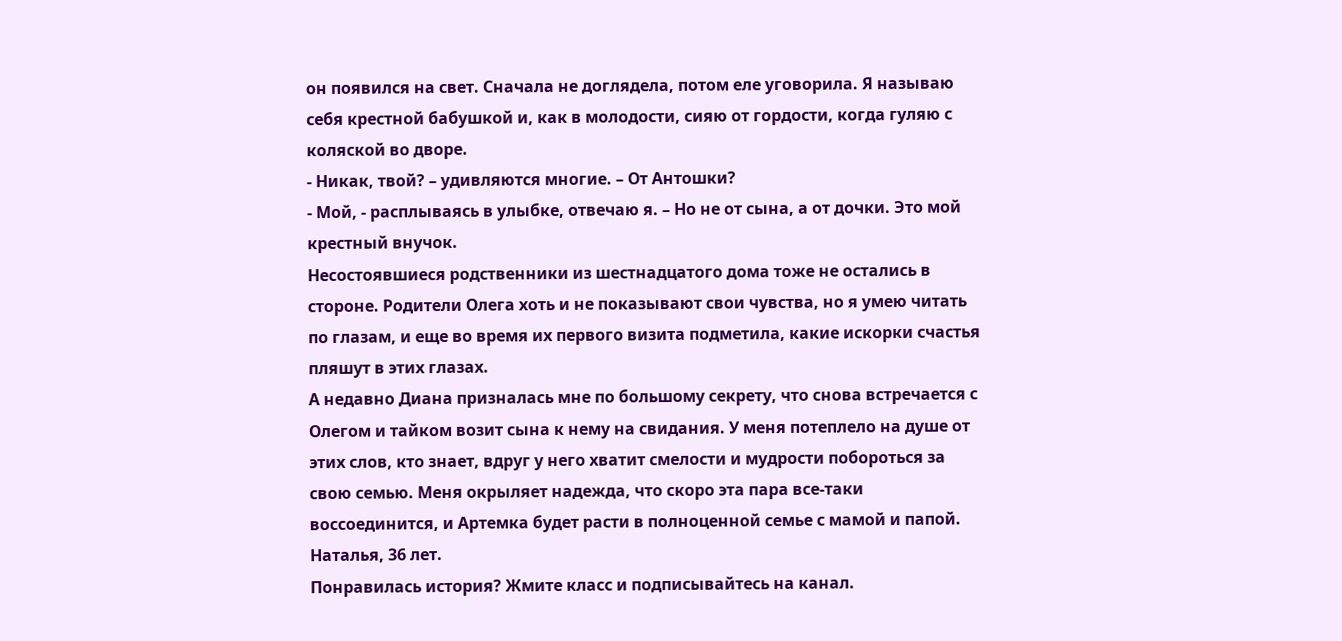он появился на свет. Сначала не доглядела, потом еле уговорила. Я называю себя крестной бабушкой и, как в молодости, сияю от гордости, когда гуляю с коляской во дворе.
- Никак, твой? – удивляются многие. – От Антошки?
- Мой, - расплываясь в улыбке, отвечаю я. – Но не от сына, а от дочки. Это мой крестный внучок.
Несостоявшиеся родственники из шестнадцатого дома тоже не остались в стороне. Родители Олега хоть и не показывают свои чувства, но я умею читать по глазам, и еще во время их первого визита подметила, какие искорки счастья пляшут в этих глазах.
А недавно Диана призналась мне по большому секрету, что снова встречается с Олегом и тайком возит сына к нему на свидания. У меня потеплело на душе от этих слов, кто знает, вдруг у него хватит смелости и мудрости побороться за свою семью. Меня окрыляет надежда, что скоро эта пара все-таки воссоединится, и Артемка будет расти в полноценной семье с мамой и папой.
Наталья, 36 лет.
Понравилась история? Жмите класс и подписывайтесь на канал.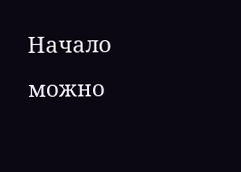Начало можно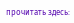прочитать здесь: